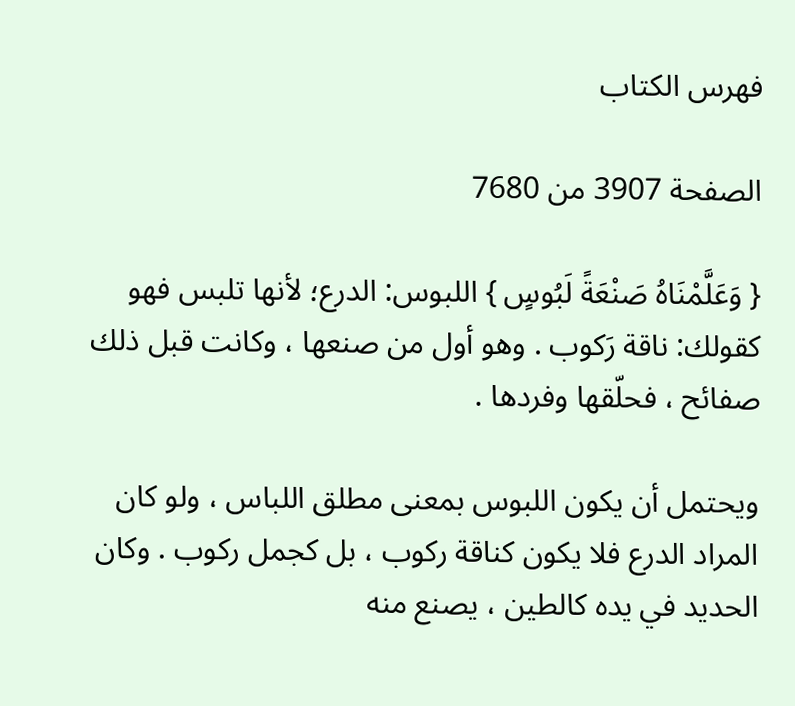فهرس الكتاب

الصفحة 3907 من 7680

{ وَعَلَّمْنَاهُ صَنْعَةً لَبُوسٍ } اللبوس: الدرع؛ لأنها تلبس فهو كقولك: ناقة رَكوب . وهو أول من صنعها ، وكانت قبل ذلك صفائح ، فحلّقها وفردها .

ويحتمل أن يكون اللبوس بمعنى مطلق اللباس ، ولو كان المراد الدرع فلا يكون كناقة ركوب ، بل كجمل ركوب . وكان الحديد في يده كالطين ، يصنع منه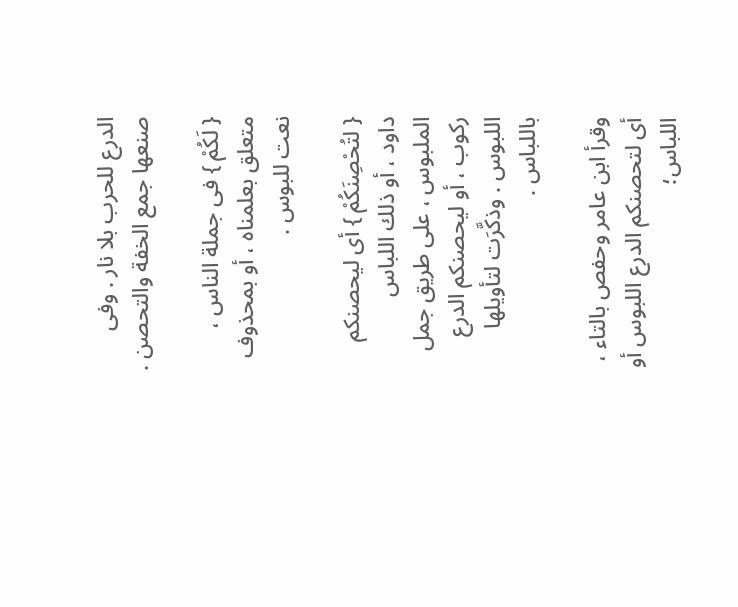الدرع للحرب بلا نار . وفى صنعها جمع الخفة والتحصن .

{ لَكُمْ } فى جملة الناس ، متعلق بعلمناه ، أو بمحذوف نعت للبوس .

{ لتُحْصِنَكُمْ } أى ليحصنكم داود ، أو ذلك اللباس الملبوس ، على طريق جمل ركوب ، أو ليحصنكم الدرع اللبوس . وذكَّرَت لتأويلها باللباس .

وقرأ ابن عامر وحفص بالتاء ، أى لتحصنكم الدرع اللبوس أو اللباس؛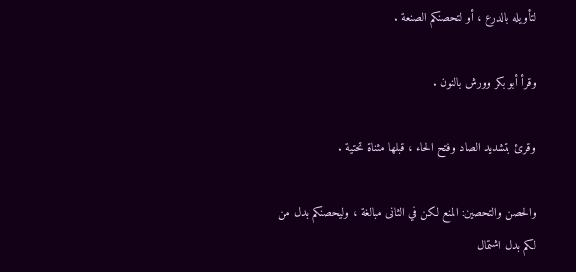لتأويله بالدرع ، أو لتحصنكم الصنعة .

وقرأ أبو بكر وورش بالنون .

وقرئ بتشديد الصاد وفتح الحاء ، قبلها مثناة تحتية .

والحصن والتحصين: المنع لكن في الثانى مبالغة ، وليحصنكم بدل من لكم بدل اشتمال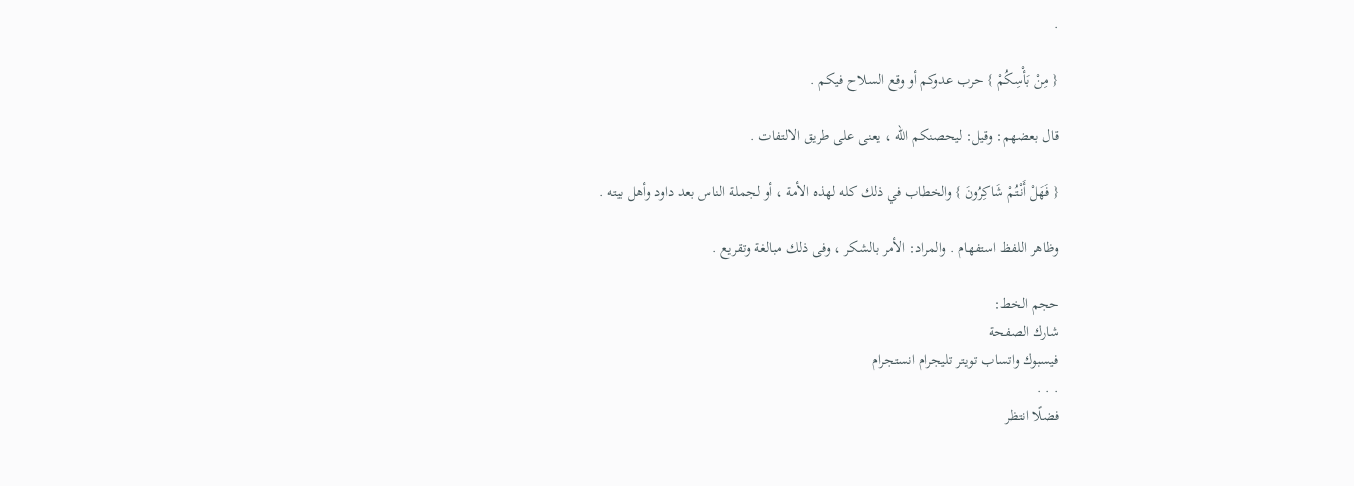.

{ مِنْ بَأْسِكُمْ } حرب عدوكم أو وقع السلاح فيكم .

قال بعضهم: وقيل: ليحصنكم الله ، يعنى على طريق الالتفات .

{ فَهَلْ أَنْتُمْ شَاكِرُونَ } والخطاب في ذلك كله لهذه الأمة ، أو لجملة الناس بعد داود وأهل بيته .

وظاهر اللفظ استفهام . والمراد: الأمر بالشكر ، وفى ذلك مبالغة وتقريع .

حجم الخط:
شارك الصفحة
فيسبوك واتساب تويتر تليجرام انستجرام
. . .
فضلًا انتظر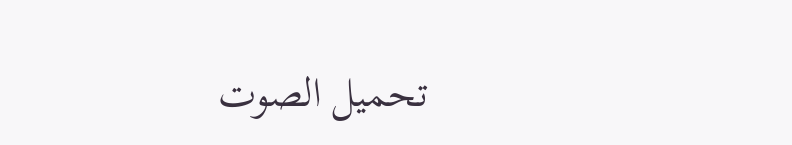تحميل الصوت